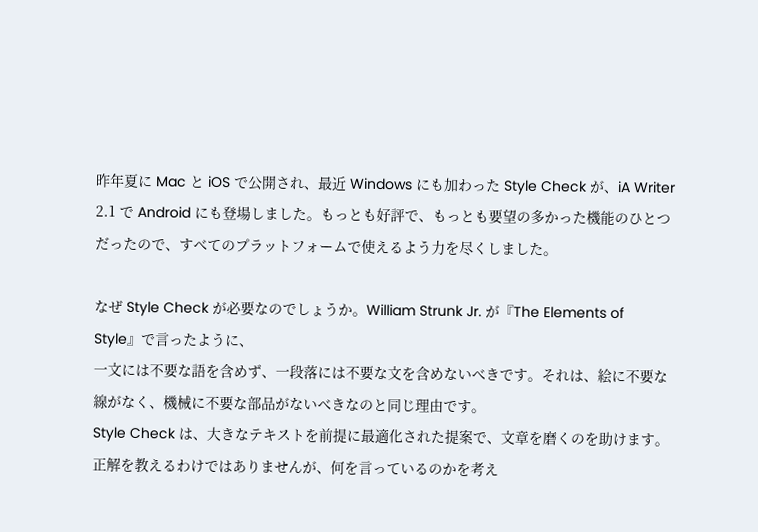昨年夏に Mac と iOS で公開され、最近 Windows にも加わった Style Check が、iA Writer 2.1 で Android にも登場しました。もっとも好評で、もっとも要望の多かった機能のひとつだったので、すべてのプラットフォームで使えるよう力を尽くしました。

なぜ Style Check が必要なのでしょうか。William Strunk Jr. が『The Elements of Style』で言ったように、
一文には不要な語を含めず、一段落には不要な文を含めないべきです。それは、絵に不要な線がなく、機械に不要な部品がないべきなのと同じ理由です。
Style Check は、大きなテキストを前提に最適化された提案で、文章を磨くのを助けます。正解を教えるわけではありませんが、何を言っているのかを考え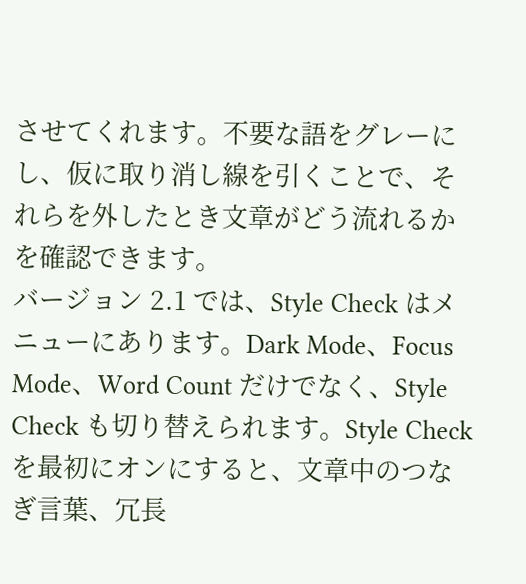させてくれます。不要な語をグレーにし、仮に取り消し線を引くことで、それらを外したとき文章がどう流れるかを確認できます。
バージョン 2.1 では、Style Check はメニューにあります。Dark Mode、Focus Mode、Word Count だけでなく、Style Check も切り替えられます。Style Check を最初にオンにすると、文章中のつなぎ言葉、冗長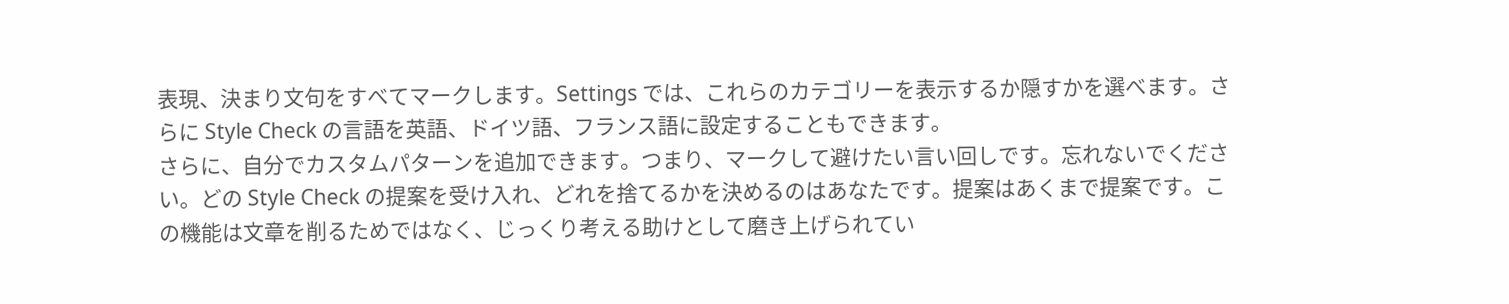表現、決まり文句をすべてマークします。Settings では、これらのカテゴリーを表示するか隠すかを選べます。さらに Style Check の言語を英語、ドイツ語、フランス語に設定することもできます。
さらに、自分でカスタムパターンを追加できます。つまり、マークして避けたい言い回しです。忘れないでください。どの Style Check の提案を受け入れ、どれを捨てるかを決めるのはあなたです。提案はあくまで提案です。この機能は文章を削るためではなく、じっくり考える助けとして磨き上げられてい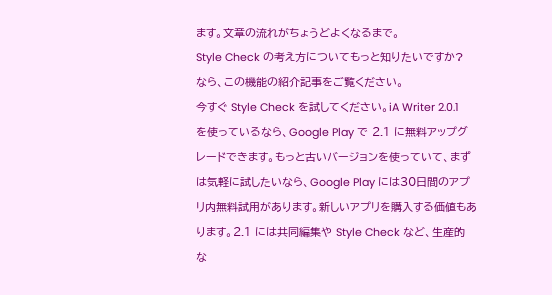ます。文章の流れがちょうどよくなるまで。
Style Check の考え方についてもっと知りたいですか? なら、この機能の紹介記事をご覧ください。
今すぐ Style Check を試してください。iA Writer 2.0.1 を使っているなら、Google Play で 2.1 に無料アップグレードできます。もっと古いバージョンを使っていて、まずは気軽に試したいなら、Google Play には30日間のアプリ内無料試用があります。新しいアプリを購入する価値もあります。2.1 には共同編集や Style Check など、生産的な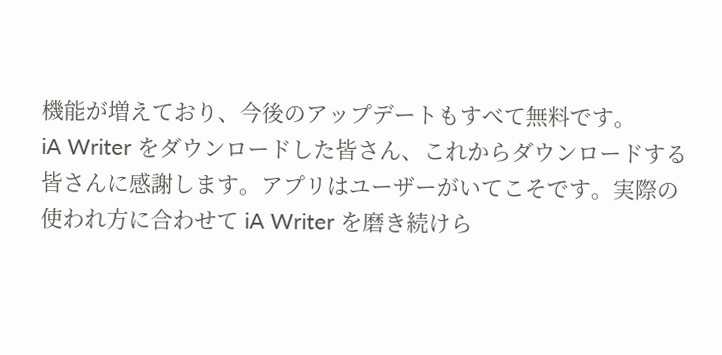機能が増えており、今後のアップデートもすべて無料です。
iA Writer をダウンロードした皆さん、これからダウンロードする皆さんに感謝します。アプリはユーザーがいてこそです。実際の使われ方に合わせて iA Writer を磨き続けら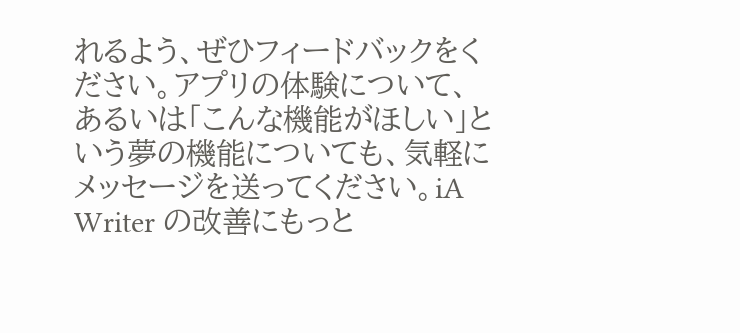れるよう、ぜひフィードバックをください。アプリの体験について、あるいは「こんな機能がほしい」という夢の機能についても、気軽にメッセージを送ってください。iA Writer の改善にもっと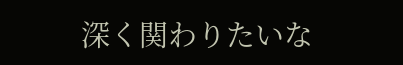深く関わりたいな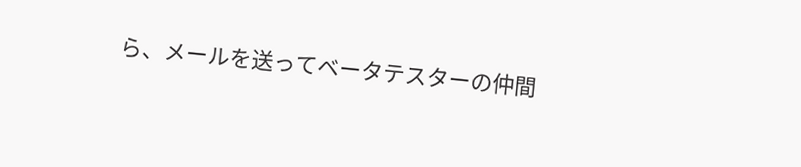ら、メールを送ってベータテスターの仲間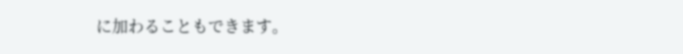に加わることもできます。